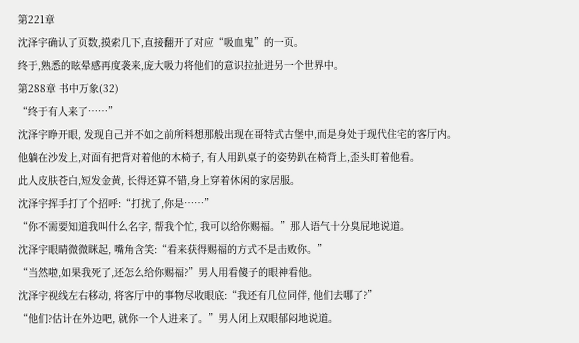第221章
沈泽宇确认了页数,摸索几下,直接翻开了对应“吸血鬼”的一页。
终于,熟悉的眩晕感再度袭来,庞大吸力将他们的意识拉扯进另一个世界中。
第288章 书中万象(32)
“终于有人来了……”
沈泽宇睁开眼, 发现自己并不如之前所料想那般出现在哥特式古堡中,而是身处于现代住宅的客厅内。
他躺在沙发上,对面有把背对着他的木椅子, 有人用趴桌子的姿势趴在椅背上,歪头盯着他看。
此人皮肤苍白,短发金黄, 长得还算不错,身上穿着休闲的家居服。
沈泽宇挥手打了个招呼:“打扰了,你是……”
“你不需要知道我叫什么名字, 帮我个忙, 我可以给你赐福。”那人语气十分臭屁地说道。
沈泽宇眼睛微微眯起, 嘴角含笑:“看来获得赐福的方式不是击败你。”
“当然啦,如果我死了,还怎么给你赐福?”男人用看傻子的眼神看他。
沈泽宇视线左右移动, 将客厅中的事物尽收眼底:“我还有几位同伴, 他们去哪了?”
“他们?估计在外边吧, 就你一个人进来了。”男人闭上双眼郁闷地说道。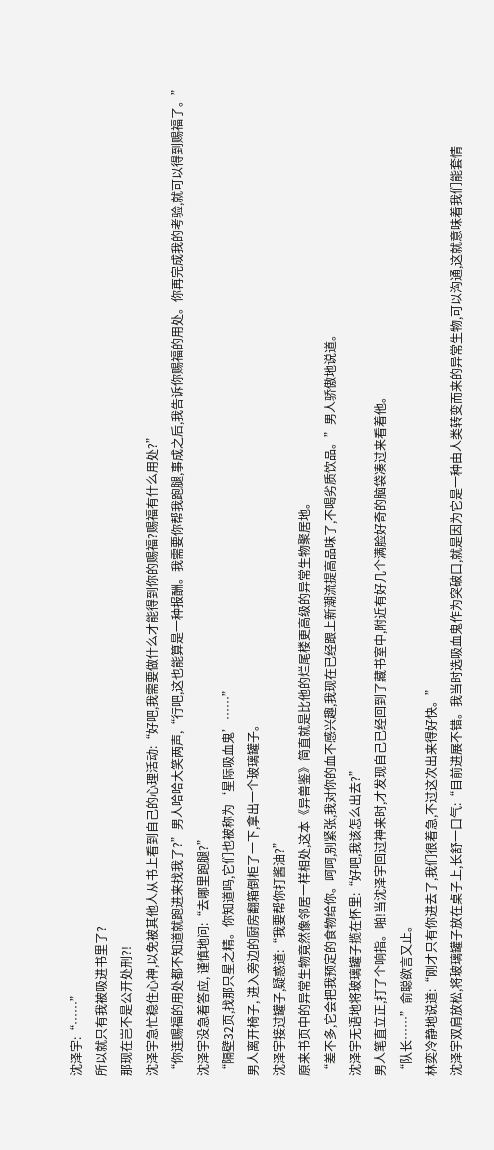沈泽宇:“……”
所以就只有我被吸进书里了?
那现在岂不是公开处刑?!
沈泽宇急忙稳住心神,以免被其他人从书上看到自己的心理活动:“好吧,我需要做什么才能得到你的赐福?赐福有什么用处?”
“你连赐福的用处都不知道就跑进来找我了?”男人哈哈大笑两声,“行吧,这也能算是一种报酬。我需要你帮我跑腿,事成之后,我告诉你赐福的用处。你再完成我的考验,就可以得到赐福了。”
沈泽宇没急着答应, 谨慎地问:“去哪里跑腿?”
“隔壁32页,找那只星之精。你知道吗,它们也被称为‘星际吸血鬼’……”
男人离开椅子, 进入旁边的厨房翻箱倒柜了一下,拿出一个玻璃罐子。
沈泽宇接过罐子,疑惑道:“我要帮你打酱油?”
原来书页中的异常生物竟然像邻居一样相处,这本《异兽鉴》简直就是比他的烂尾楼更高级的异常生物聚居地。
“差不多,它会把我预定的食物给你。呵呵,别紧张,我对你的血不感兴趣,我现在已经跟上新潮流提高品味了,不喝劣质饮品。”男人骄傲地说道。
沈泽宇无语地将玻璃罐子揽在怀里:“好吧,我该怎么出去?”
男人笔直立正,打了个响指。啪!当沈泽宇回过神来时,才发现自己已经回到了藏书室中,附近有好几个满脸好奇的脑袋凑过来看着他。
“队长……”俞聪欲言又止。
林奕冷静地说道:“刚才只有你进去了,我们很着急,不过这次出来得好快。”
沈泽宇双肩放松,将玻璃罐子放在桌子上,长舒一口气:“目前进展不错。我当时选吸血鬼作为突破口,就是因为它是一种由人类转变而来的异常生物,可以沟通,这就意味着我们能套情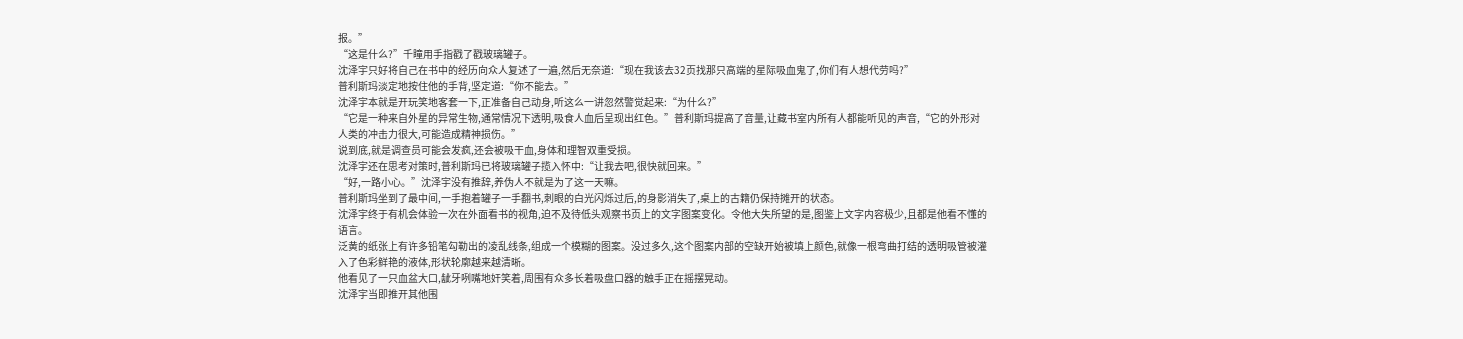报。”
“这是什么?”千瞳用手指戳了戳玻璃罐子。
沈泽宇只好将自己在书中的经历向众人复述了一遍,然后无奈道:“现在我该去32页找那只高端的星际吸血鬼了,你们有人想代劳吗?”
普利斯玛淡定地按住他的手背,坚定道:“你不能去。”
沈泽宇本就是开玩笑地客套一下,正准备自己动身,听这么一讲忽然警觉起来:“为什么?”
“它是一种来自外星的异常生物,通常情况下透明,吸食人血后呈现出红色。”普利斯玛提高了音量,让藏书室内所有人都能听见的声音,“它的外形对人类的冲击力很大,可能造成精神损伤。”
说到底,就是调查员可能会发疯,还会被吸干血,身体和理智双重受损。
沈泽宇还在思考对策时,普利斯玛已将玻璃罐子揽入怀中:“让我去吧,很快就回来。”
“好,一路小心。”沈泽宇没有推辞,养伪人不就是为了这一天嘛。
普利斯玛坐到了最中间,一手抱着罐子一手翻书,刺眼的白光闪烁过后,的身影消失了,桌上的古籍仍保持摊开的状态。
沈泽宇终于有机会体验一次在外面看书的视角,迫不及待低头观察书页上的文字图案变化。令他大失所望的是,图鉴上文字内容极少,且都是他看不懂的语言。
泛黄的纸张上有许多铅笔勾勒出的凌乱线条,组成一个模糊的图案。没过多久,这个图案内部的空缺开始被填上颜色,就像一根弯曲打结的透明吸管被灌入了色彩鲜艳的液体,形状轮廓越来越清晰。
他看见了一只血盆大口,龇牙咧嘴地奸笑着,周围有众多长着吸盘口器的触手正在摇摆晃动。
沈泽宇当即推开其他围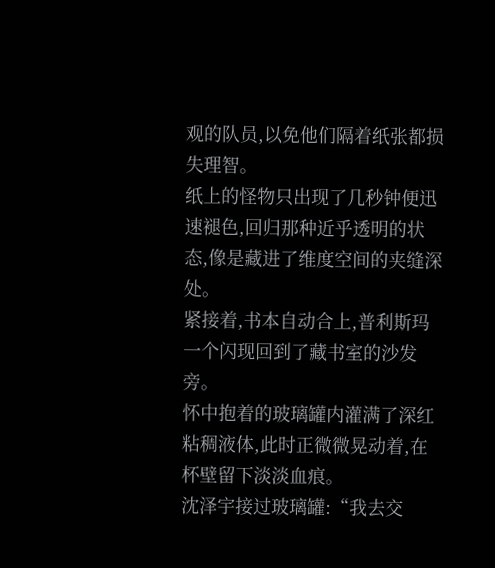观的队员,以免他们隔着纸张都损失理智。
纸上的怪物只出现了几秒钟便迅速褪色,回归那种近乎透明的状态,像是藏进了维度空间的夹缝深处。
紧接着,书本自动合上,普利斯玛一个闪现回到了藏书室的沙发旁。
怀中抱着的玻璃罐内灌满了深红粘稠液体,此时正微微晃动着,在杯壁留下淡淡血痕。
沈泽宇接过玻璃罐:“我去交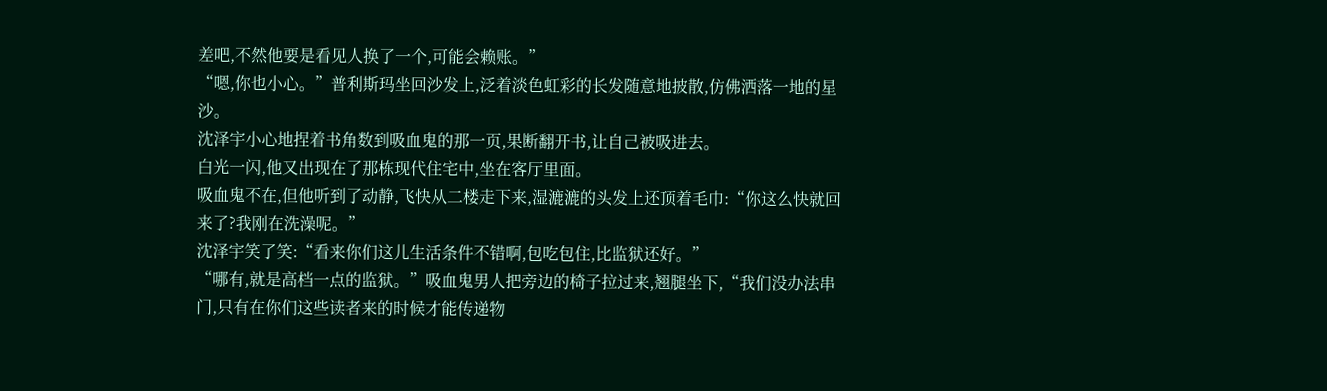差吧,不然他要是看见人换了一个,可能会赖账。”
“嗯,你也小心。”普利斯玛坐回沙发上,泛着淡色虹彩的长发随意地披散,仿佛洒落一地的星沙。
沈泽宇小心地捏着书角数到吸血鬼的那一页,果断翻开书,让自己被吸进去。
白光一闪,他又出现在了那栋现代住宅中,坐在客厅里面。
吸血鬼不在,但他听到了动静,飞快从二楼走下来,湿漉漉的头发上还顶着毛巾:“你这么快就回来了?我刚在洗澡呢。”
沈泽宇笑了笑:“看来你们这儿生活条件不错啊,包吃包住,比监狱还好。”
“哪有,就是高档一点的监狱。”吸血鬼男人把旁边的椅子拉过来,翘腿坐下,“我们没办法串门,只有在你们这些读者来的时候才能传递物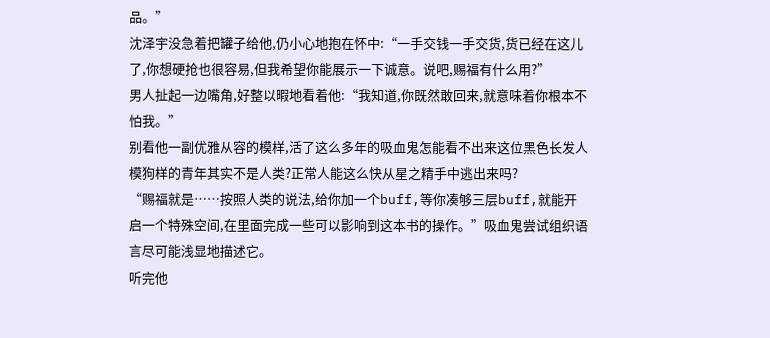品。”
沈泽宇没急着把罐子给他,仍小心地抱在怀中:“一手交钱一手交货,货已经在这儿了,你想硬抢也很容易,但我希望你能展示一下诚意。说吧,赐福有什么用?”
男人扯起一边嘴角,好整以暇地看着他:“我知道,你既然敢回来,就意味着你根本不怕我。”
别看他一副优雅从容的模样,活了这么多年的吸血鬼怎能看不出来这位黑色长发人模狗样的青年其实不是人类?正常人能这么快从星之精手中逃出来吗?
“赐福就是……按照人类的说法,给你加一个buff,等你凑够三层buff,就能开启一个特殊空间,在里面完成一些可以影响到这本书的操作。”吸血鬼尝试组织语言尽可能浅显地描述它。
听完他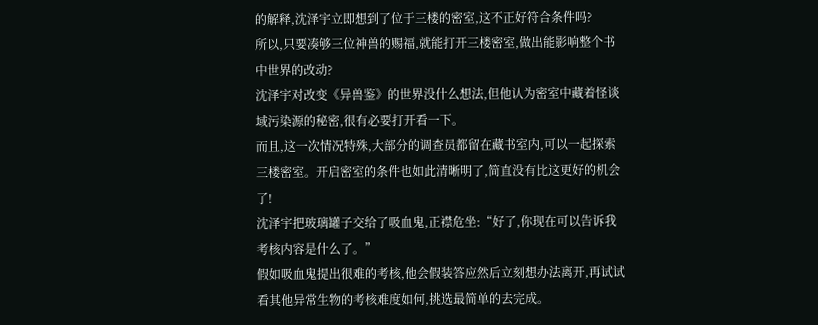的解释,沈泽宇立即想到了位于三楼的密室,这不正好符合条件吗?
所以,只要凑够三位神兽的赐福,就能打开三楼密室,做出能影响整个书中世界的改动?
沈泽宇对改变《异兽鉴》的世界没什么想法,但他认为密室中藏着怪谈域污染源的秘密,很有必要打开看一下。
而且,这一次情况特殊,大部分的调查员都留在藏书室内,可以一起探索三楼密室。开启密室的条件也如此清晰明了,简直没有比这更好的机会了!
沈泽宇把玻璃罐子交给了吸血鬼,正襟危坐:“好了,你现在可以告诉我考核内容是什么了。”
假如吸血鬼提出很难的考核,他会假装答应然后立刻想办法离开,再试试看其他异常生物的考核难度如何,挑选最简单的去完成。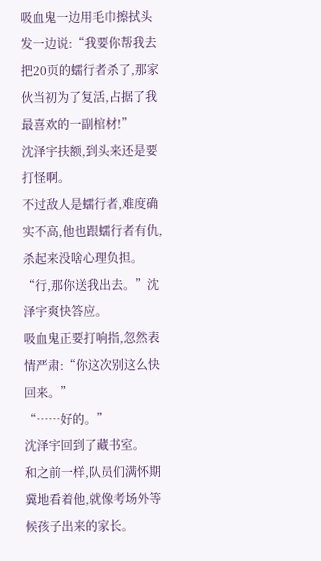吸血鬼一边用毛巾擦拭头发一边说:“我要你帮我去把20页的蠕行者杀了,那家伙当初为了复活,占据了我最喜欢的一副棺材!”
沈泽宇扶额,到头来还是要打怪啊。
不过敌人是蠕行者,难度确实不高,他也跟蠕行者有仇,杀起来没啥心理负担。
“行,那你送我出去。”沈泽宇爽快答应。
吸血鬼正要打响指,忽然表情严肃:“你这次别这么快回来。”
“……好的。”
沈泽宇回到了藏书室。
和之前一样,队员们满怀期冀地看着他,就像考场外等候孩子出来的家长。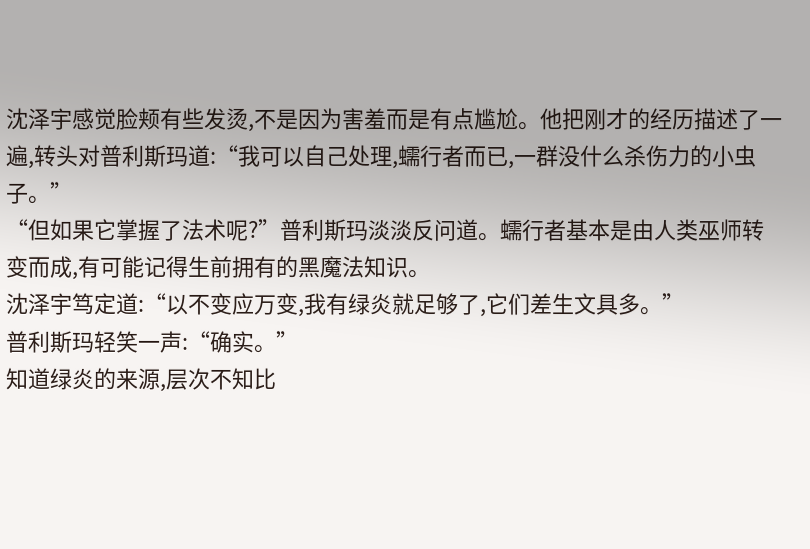沈泽宇感觉脸颊有些发烫,不是因为害羞而是有点尴尬。他把刚才的经历描述了一遍,转头对普利斯玛道:“我可以自己处理,蠕行者而已,一群没什么杀伤力的小虫子。”
“但如果它掌握了法术呢?”普利斯玛淡淡反问道。蠕行者基本是由人类巫师转变而成,有可能记得生前拥有的黑魔法知识。
沈泽宇笃定道:“以不变应万变,我有绿炎就足够了,它们差生文具多。”
普利斯玛轻笑一声:“确实。”
知道绿炎的来源,层次不知比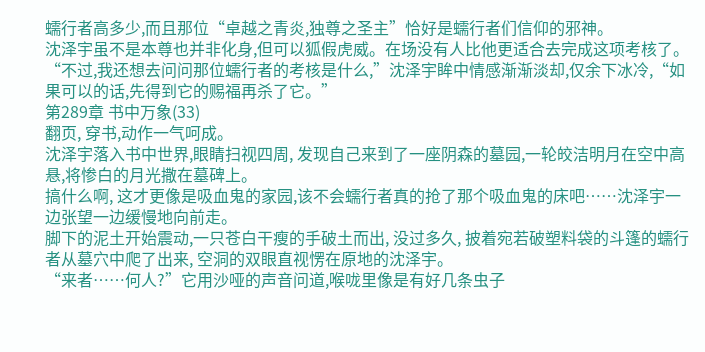蠕行者高多少,而且那位“卓越之青炎,独尊之圣主”恰好是蠕行者们信仰的邪神。
沈泽宇虽不是本尊也并非化身,但可以狐假虎威。在场没有人比他更适合去完成这项考核了。
“不过,我还想去问问那位蠕行者的考核是什么,”沈泽宇眸中情感渐渐淡却,仅余下冰冷,“如果可以的话,先得到它的赐福再杀了它。”
第289章 书中万象(33)
翻页, 穿书,动作一气呵成。
沈泽宇落入书中世界,眼睛扫视四周, 发现自己来到了一座阴森的墓园,一轮皎洁明月在空中高悬,将惨白的月光撒在墓碑上。
搞什么啊, 这才更像是吸血鬼的家园,该不会蠕行者真的抢了那个吸血鬼的床吧……沈泽宇一边张望一边缓慢地向前走。
脚下的泥土开始震动,一只苍白干瘦的手破土而出, 没过多久, 披着宛若破塑料袋的斗篷的蠕行者从墓穴中爬了出来, 空洞的双眼直视愣在原地的沈泽宇。
“来者……何人?”它用沙哑的声音问道,喉咙里像是有好几条虫子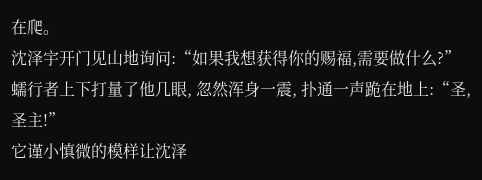在爬。
沈泽宇开门见山地询问:“如果我想获得你的赐福,需要做什么?”
蠕行者上下打量了他几眼, 忽然浑身一震, 扑通一声跪在地上:“圣, 圣主!”
它谨小慎微的模样让沈泽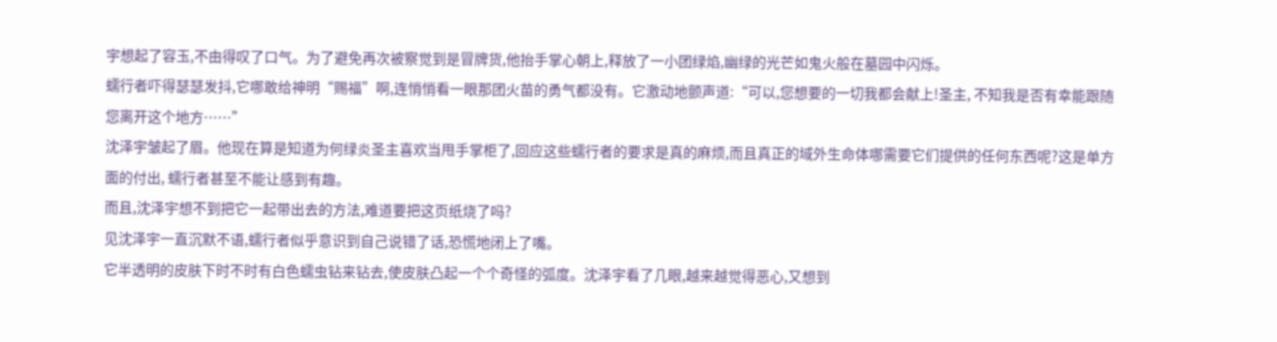宇想起了容玉,不由得叹了口气。为了避免再次被察觉到是冒牌货,他抬手掌心朝上,释放了一小团绿焰,幽绿的光芒如鬼火般在墓园中闪烁。
蠕行者吓得瑟瑟发抖,它哪敢给神明“赐福”啊,连悄悄看一眼那团火苗的勇气都没有。它激动地颤声道:“可以,您想要的一切我都会献上!圣主, 不知我是否有幸能跟随您离开这个地方……”
沈泽宇皱起了眉。他现在算是知道为何绿炎圣主喜欢当甩手掌柜了,回应这些蠕行者的要求是真的麻烦,而且真正的域外生命体哪需要它们提供的任何东西呢?这是单方面的付出, 蠕行者甚至不能让感到有趣。
而且,沈泽宇想不到把它一起带出去的方法,难道要把这页纸烧了吗?
见沈泽宇一直沉默不语,蠕行者似乎意识到自己说错了话,恐慌地闭上了嘴。
它半透明的皮肤下时不时有白色蠕虫钻来钻去,使皮肤凸起一个个奇怪的弧度。沈泽宇看了几眼,越来越觉得恶心,又想到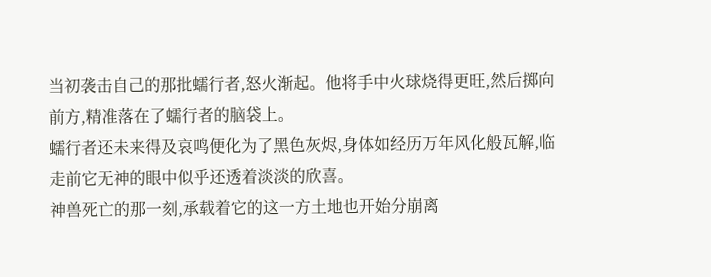当初袭击自己的那批蠕行者,怒火渐起。他将手中火球烧得更旺,然后掷向前方,精准落在了蠕行者的脑袋上。
蠕行者还未来得及哀鸣便化为了黑色灰烬,身体如经历万年风化般瓦解,临走前它无神的眼中似乎还透着淡淡的欣喜。
神兽死亡的那一刻,承载着它的这一方土地也开始分崩离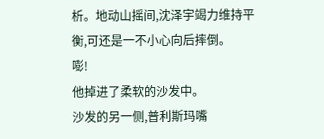析。地动山摇间,沈泽宇竭力维持平衡,可还是一不小心向后摔倒。
嘭!
他掉进了柔软的沙发中。
沙发的另一侧,普利斯玛嘴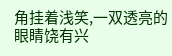角挂着浅笑,一双透亮的眼睛饶有兴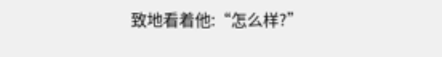致地看着他:“怎么样?”